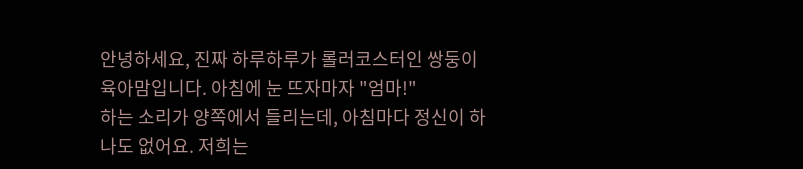안녕하세요, 진짜 하루하루가 롤러코스터인 쌍둥이 육아맘입니다. 아침에 눈 뜨자마자 "엄마!"
하는 소리가 양쪽에서 들리는데, 아침마다 정신이 하나도 없어요. 저희는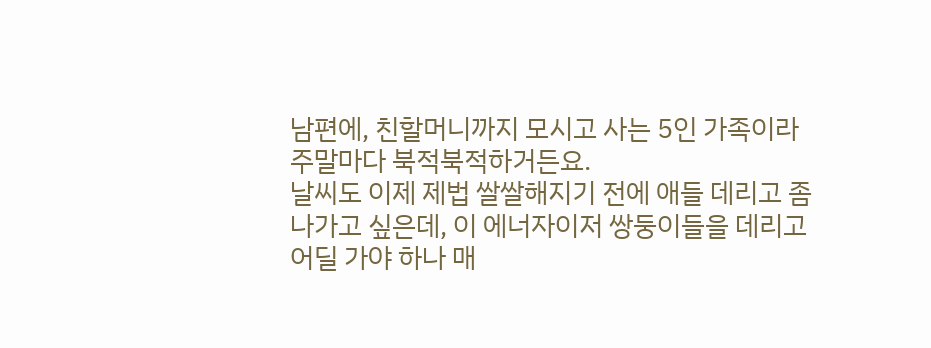남편에, 친할머니까지 모시고 사는 5인 가족이라 주말마다 북적북적하거든요.
날씨도 이제 제법 쌀쌀해지기 전에 애들 데리고 좀 나가고 싶은데, 이 에너자이저 쌍둥이들을 데리고 어딜 가야 하나 매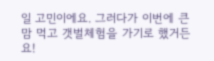일 고민이에요. 그러다가 이번에 큰맘 먹고 갯벌체험을 가기로 했거든요!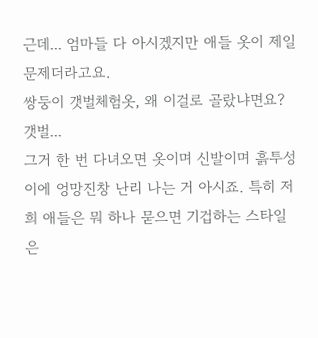근데... 엄마들 다 아시겠지만 애들 옷이 제일 문제더라고요.
쌍둥이 갯벌체험옷, 왜 이걸로 골랐냐면요? 갯벌...
그거 한 번 다녀오면 옷이며 신발이며 흙투성이에 엉망진창 난리 나는 거 아시죠. 특히 저희 애들은 뭐 하나 묻으면 기겁하는 스타일은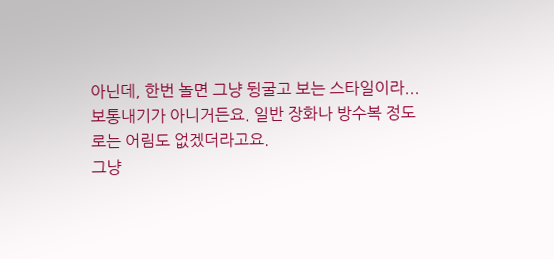아닌데, 한번 놀면 그냥 뒹굴고 보는 스타일이라...
보통내기가 아니거든요. 일반 장화나 방수복 정도로는 어림도 없겠더라고요.
그냥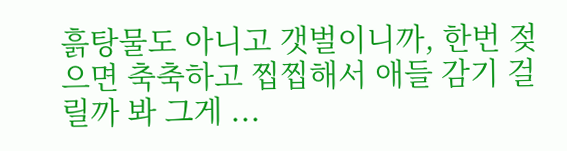흙탕물도 아니고 갯벌이니까, 한번 젖으면 축축하고 찝찝해서 애들 감기 걸릴까 봐 그게 ...